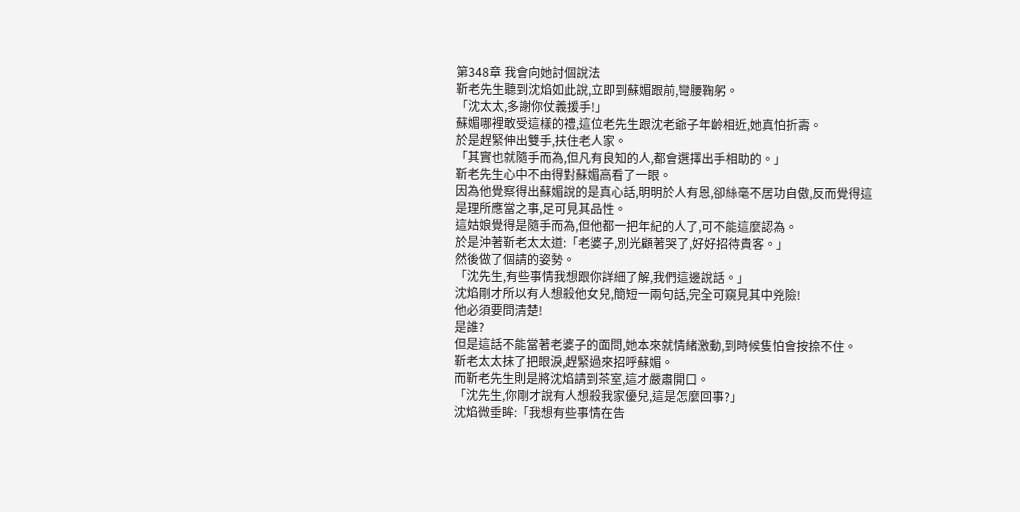第348章 我會向她討個說法
靳老先生聽到沈焰如此說,立即到蘇媚跟前,彎腰鞠躬。
「沈太太,多謝你仗義援手!」
蘇媚哪裡敢受這樣的禮,這位老先生跟沈老爺子年齡相近,她真怕折壽。
於是趕緊伸出雙手,扶住老人家。
「其實也就隨手而為,但凡有良知的人,都會選擇出手相助的。」
靳老先生心中不由得對蘇媚高看了一眼。
因為他覺察得出蘇媚說的是真心話,明明於人有恩,卻絲毫不居功自傲,反而覺得這是理所應當之事,足可見其品性。
這姑娘覺得是隨手而為,但他都一把年紀的人了,可不能這麼認為。
於是沖著靳老太太道:「老婆子,別光顧著哭了,好好招待貴客。」
然後做了個請的姿勢。
「沈先生,有些事情我想跟你詳細了解,我們這邊說話。」
沈焰剛才所以有人想殺他女兒,簡短一兩句話,完全可窺見其中兇險!
他必須要問清楚!
是誰?
但是這話不能當著老婆子的面問,她本來就情緒激動,到時候隻怕會按捺不住。
靳老太太抹了把眼淚,趕緊過來招呼蘇媚。
而靳老先生則是將沈焰請到茶室,這才嚴肅開口。
「沈先生,你剛才說有人想殺我家優兒,這是怎麼回事?」
沈焰微垂眸:「我想有些事情在告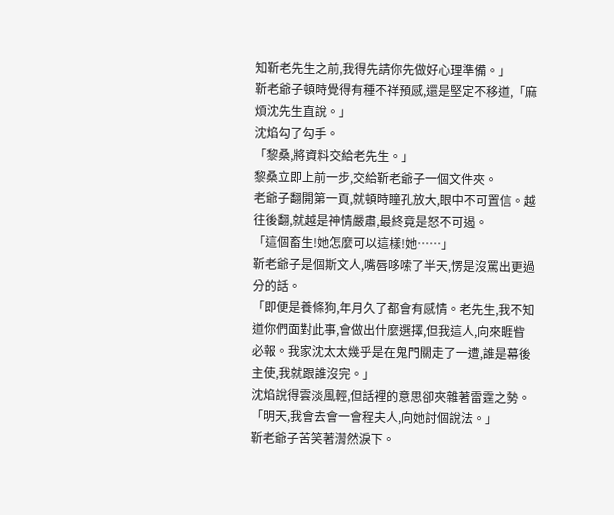知靳老先生之前,我得先請你先做好心理準備。」
靳老爺子頓時覺得有種不祥預感,還是堅定不移道,「麻煩沈先生直說。」
沈焰勾了勾手。
「黎桑,將資料交給老先生。」
黎桑立即上前一步,交給靳老爺子一個文件夾。
老爺子翻開第一頁,就頓時瞳孔放大,眼中不可置信。越往後翻,就越是神情嚴肅,最終竟是怒不可遏。
「這個畜生!她怎麼可以這樣!她……」
靳老爺子是個斯文人,嘴唇哆嗦了半天,愣是沒罵出更過分的話。
「即便是養條狗,年月久了都會有感情。老先生,我不知道你們面對此事,會做出什麼選擇,但我這人,向來睚眥必報。我家沈太太幾乎是在鬼門關走了一遭,誰是幕後主使,我就跟誰沒完。」
沈焰說得雲淡風輕,但話裡的意思卻夾雜著雷霆之勢。
「明天,我會去會一會程夫人,向她討個說法。」
靳老爺子苦笑著潸然淚下。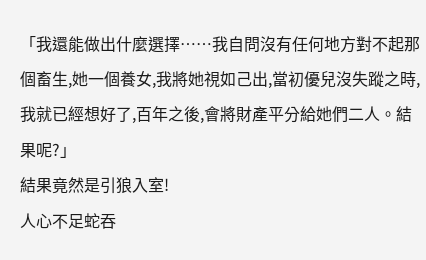「我還能做出什麼選擇……我自問沒有任何地方對不起那個畜生,她一個養女,我將她視如己出,當初優兒沒失蹤之時,我就已經想好了,百年之後,會將財產平分給她們二人。結果呢?」
結果竟然是引狼入室!
人心不足蛇吞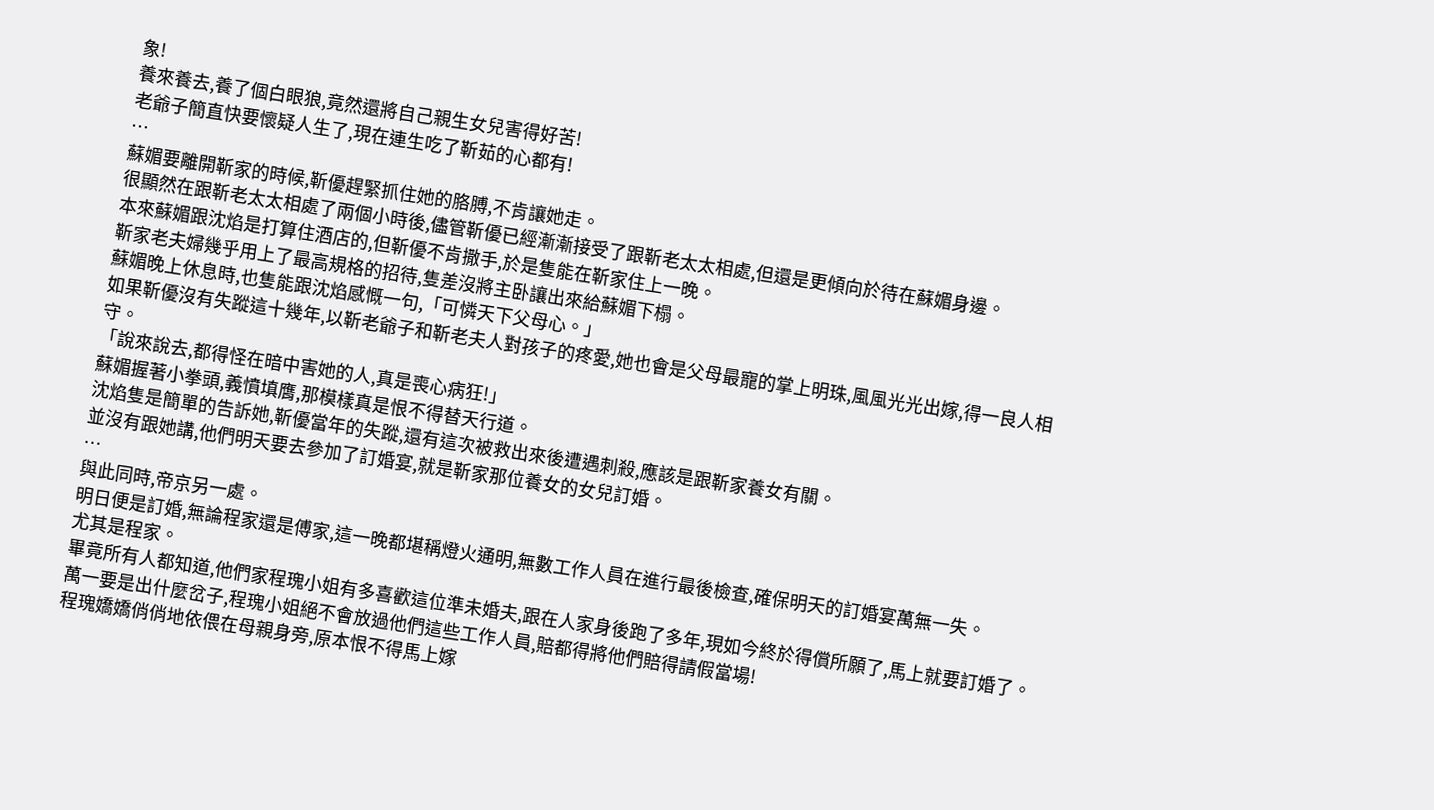象!
養來養去,養了個白眼狼,竟然還將自己親生女兒害得好苦!
老爺子簡直快要懷疑人生了,現在連生吃了靳茹的心都有!
…
蘇媚要離開靳家的時候,靳優趕緊抓住她的胳膊,不肯讓她走。
很顯然在跟靳老太太相處了兩個小時後,儘管靳優已經漸漸接受了跟靳老太太相處,但還是更傾向於待在蘇媚身邊。
本來蘇媚跟沈焰是打算住酒店的,但靳優不肯撒手,於是隻能在靳家住上一晚。
靳家老夫婦幾乎用上了最高規格的招待,隻差沒將主卧讓出來給蘇媚下榻。
蘇媚晚上休息時,也隻能跟沈焰感慨一句,「可憐天下父母心。」
如果靳優沒有失蹤這十幾年,以靳老爺子和靳老夫人對孩子的疼愛,她也會是父母最寵的掌上明珠,風風光光出嫁,得一良人相守。
「說來說去,都得怪在暗中害她的人,真是喪心病狂!」
蘇媚握著小拳頭,義憤填膺,那模樣真是恨不得替天行道。
沈焰隻是簡單的告訴她,靳優當年的失蹤,還有這次被救出來後遭遇刺殺,應該是跟靳家養女有關。
並沒有跟她講,他們明天要去參加了訂婚宴,就是靳家那位養女的女兒訂婚。
…
與此同時,帝京另一處。
明日便是訂婚,無論程家還是傅家,這一晚都堪稱燈火通明,無數工作人員在進行最後檢查,確保明天的訂婚宴萬無一失。
尤其是程家。
畢竟所有人都知道,他們家程瑰小姐有多喜歡這位準未婚夫,跟在人家身後跑了多年,現如今終於得償所願了,馬上就要訂婚了。萬一要是出什麼岔子,程瑰小姐絕不會放過他們這些工作人員,賠都得將他們賠得請假當場!
程瑰嬌嬌俏俏地依偎在母親身旁,原本恨不得馬上嫁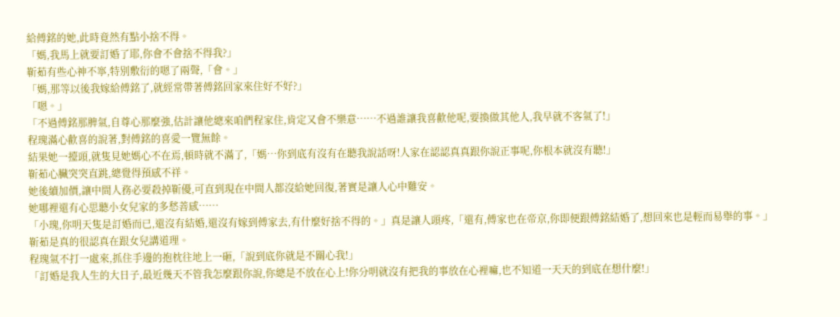給傅銘的她,此時竟然有點小捨不得。
「媽,我馬上就要訂婚了耶,你會不會捨不得我?」
靳茹有些心神不寧,特別敷衍的嗯了兩聲,「會。」
「媽,那等以後我嫁給傅銘了,就經常帶著傅銘回家來住好不好?」
「嗯。」
「不過傅銘那脾氣,自尊心那麼強,估計讓他總來咱們程家住,肯定又會不樂意……不過誰讓我喜歡他呢,要換做其他人,我早就不客氣了!」
程瑰滿心歡喜的說著,對傅銘的喜愛一覽無餘。
結果她一擡頭,就隻見她媽心不在焉,頓時就不滿了,「媽…你到底有沒有在聽我說話呀!人家在認認真真跟你說正事呢,你根本就沒有聽!」
靳茹心臟突突直跳,總覺得預感不祥。
她後續加價,讓中間人務必要殺掉靳優,可直到現在中間人都沒給她回復,著實是讓人心中難安。
她哪裡還有心思聽小女兒家的多愁善感……
「小瑰,你明天隻是訂婚而已,還沒有結婚,還沒有嫁到傅家去,有什麼好捨不得的。」真是讓人頭疼,「還有,傅家也在帝京,你即便跟傅銘結婚了,想回來也是輕而易舉的事。」
靳茹是真的很認真在跟女兒講道理。
程瑰氣不打一處來,抓住手邊的抱枕往地上一砸,「說到底你就是不關心我!」
「訂婚是我人生的大日子,最近幾天不管我怎麼跟你說,你總是不放在心上!你分明就沒有把我的事放在心裡嘛,也不知道一天天的到底在想什麼!」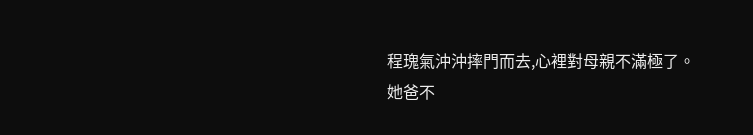程瑰氣沖沖摔門而去,心裡對母親不滿極了。
她爸不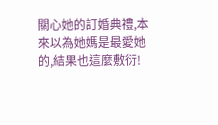關心她的訂婚典禮,本來以為她媽是最愛她的,結果也這麼敷衍!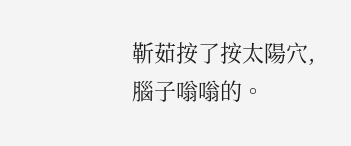靳茹按了按太陽穴,腦子嗡嗡的。